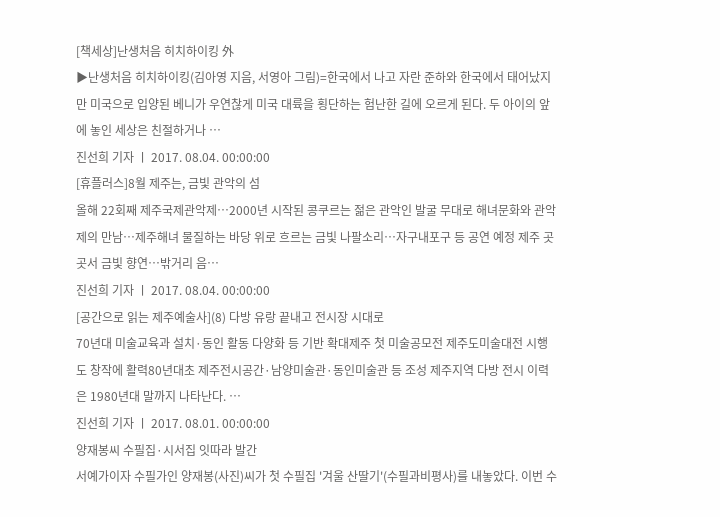[책세상]난생처음 히치하이킹 外
▶난생처음 히치하이킹(김아영 지음, 서영아 그림)=한국에서 나고 자란 준하와 한국에서 태어났지만 미국으로 입양된 베니가 우연찮게 미국 대륙을 횡단하는 험난한 길에 오르게 된다. 두 아이의 앞에 놓인 세상은 친절하거나 …
진선희 기자 ㅣ 2017. 08.04. 00:00:00
[휴플러스]8월 제주는, 금빛 관악의 섬
올해 22회째 제주국제관악제…2000년 시작된 콩쿠르는 젊은 관악인 발굴 무대로 해녀문화와 관악제의 만남…제주해녀 물질하는 바당 위로 흐르는 금빛 나팔소리…자구내포구 등 공연 예정 제주 곳곳서 금빛 향연…밖거리 음…
진선희 기자 ㅣ 2017. 08.04. 00:00:00
[공간으로 읽는 제주예술사](8) 다방 유랑 끝내고 전시장 시대로
70년대 미술교육과 설치·동인 활동 다양화 등 기반 확대제주 첫 미술공모전 제주도미술대전 시행도 창작에 활력80년대초 제주전시공간·남양미술관·동인미술관 등 조성 제주지역 다방 전시 이력은 1980년대 말까지 나타난다. …
진선희 기자 ㅣ 2017. 08.01. 00:00:00
양재봉씨 수필집·시서집 잇따라 발간
서예가이자 수필가인 양재봉(사진)씨가 첫 수필집 '겨울 산딸기'(수필과비평사)를 내놓았다. 이번 수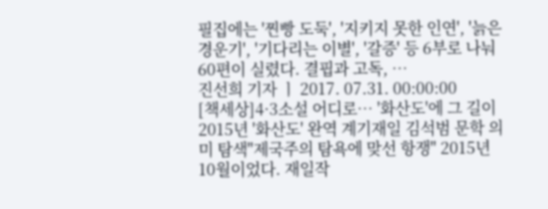필집에는 '찐빵 도둑', '지키지 못한 인연', '늙은 경운기', '기다리는 이별', '갈증' 등 6부로 나눠 60편이 실렸다. 결핍과 고독, …
진선희 기자 ㅣ 2017. 07.31. 00:00:00
[책세상]4·3소설 어디로… '화산도'에 그 길이
2015년 '화산도' 완역 계기재일 김석범 문학 의미 탐색"제국주의 탐욕에 맞선 항쟁" 2015년 10월이었다. 재일작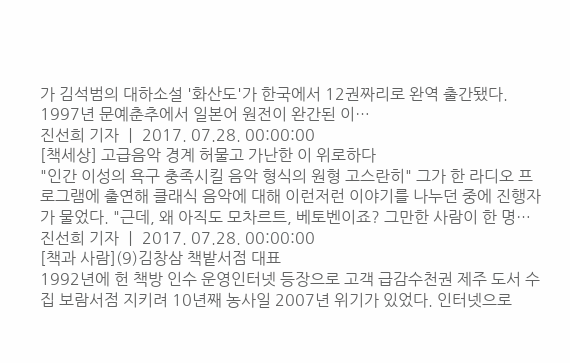가 김석범의 대하소설 '화산도'가 한국에서 12권짜리로 완역 출간됐다. 1997년 문예춘추에서 일본어 원전이 완간된 이…
진선희 기자 ㅣ 2017. 07.28. 00:00:00
[책세상] 고급음악 경계 허물고 가난한 이 위로하다
"인간 이성의 욕구 충족시킬 음악 형식의 원형 고스란히" 그가 한 라디오 프로그램에 출연해 클래식 음악에 대해 이런저런 이야기를 나누던 중에 진행자가 물었다. "근데, 왜 아직도 모차르트, 베토벤이죠? 그만한 사람이 한 명…
진선희 기자 ㅣ 2017. 07.28. 00:00:00
[책과 사람](9)김창삼 책밭서점 대표
1992년에 헌 책방 인수 운영인터넷 등장으로 고객 급감수천권 제주 도서 수집 보람서점 지키려 10년째 농사일 2007년 위기가 있었다. 인터넷으로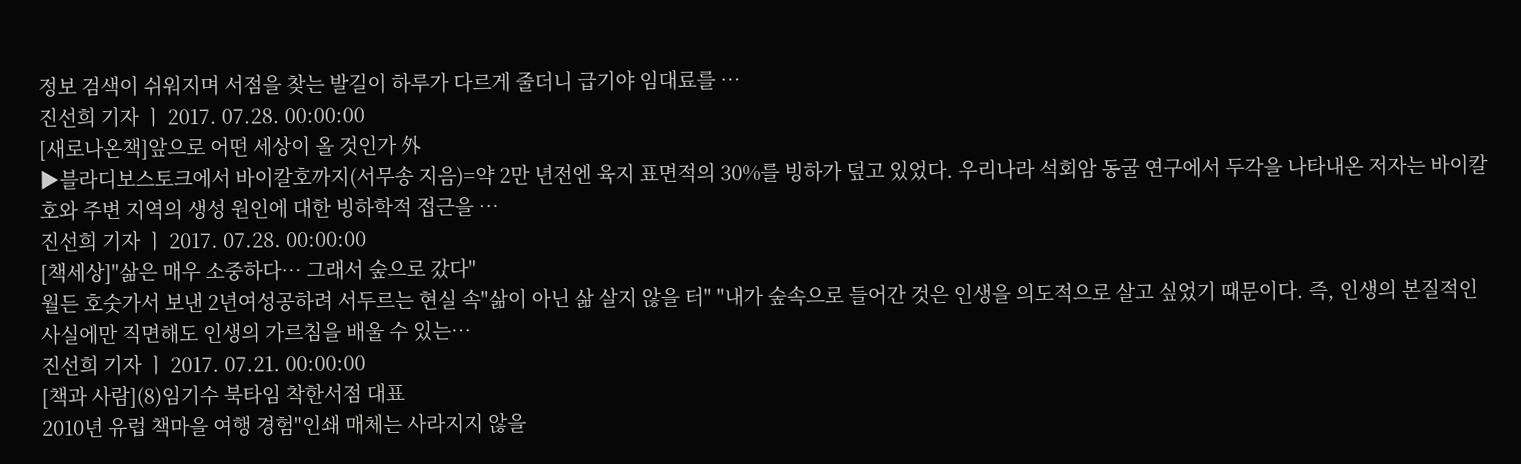정보 검색이 쉬워지며 서점을 찾는 발길이 하루가 다르게 줄더니 급기야 임대료를 …
진선희 기자 ㅣ 2017. 07.28. 00:00:00
[새로나온책]앞으로 어떤 세상이 올 것인가 外
▶블라디보스토크에서 바이칼호까지(서무송 지음)=약 2만 년전엔 육지 표면적의 30%를 빙하가 덮고 있었다. 우리나라 석회암 동굴 연구에서 두각을 나타내온 저자는 바이칼호와 주변 지역의 생성 원인에 대한 빙하학적 접근을 …
진선희 기자 ㅣ 2017. 07.28. 00:00:00
[책세상]"삶은 매우 소중하다… 그래서 숲으로 갔다"
월든 호숫가서 보낸 2년여성공하려 서두르는 현실 속"삶이 아닌 삶 살지 않을 터" "내가 숲속으로 들어간 것은 인생을 의도적으로 살고 싶었기 때문이다. 즉, 인생의 본질적인 사실에만 직면해도 인생의 가르침을 배울 수 있는…
진선희 기자 ㅣ 2017. 07.21. 00:00:00
[책과 사람](8)임기수 북타임 착한서점 대표
2010년 유럽 책마을 여행 경험"인쇄 매체는 사라지지 않을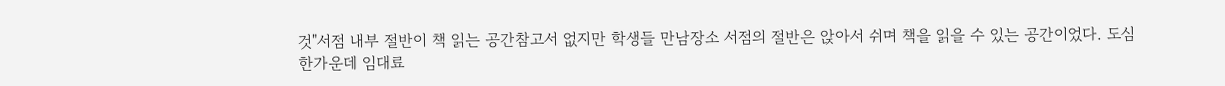것"서점 내부 절반이 책 읽는 공간참고서 없지만 학생들 만남장소 서점의 절반은 앉아서 쉬며 책을 읽을 수 있는 공간이었다. 도심 한가운데 임대료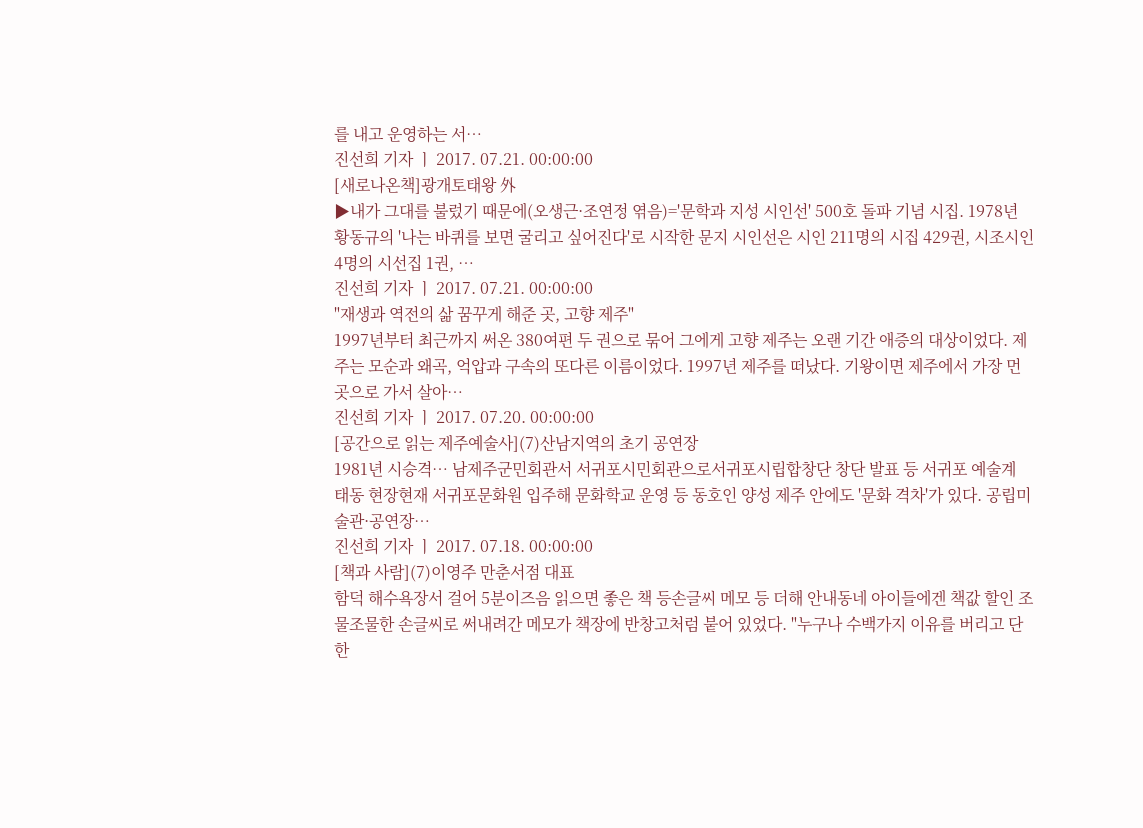를 내고 운영하는 서…
진선희 기자 ㅣ 2017. 07.21. 00:00:00
[새로나온책]광개토태왕 外
▶내가 그대를 불렀기 때문에(오생근·조연정 엮음)='문학과 지성 시인선' 500호 돌파 기념 시집. 1978년 황동규의 '나는 바퀴를 보면 굴리고 싶어진다'로 시작한 문지 시인선은 시인 211명의 시집 429권, 시조시인 4명의 시선집 1권, …
진선희 기자 ㅣ 2017. 07.21. 00:00:00
"재생과 역전의 삶 꿈꾸게 해준 곳, 고향 제주"
1997년부터 최근까지 써온 380여편 두 권으로 묶어 그에게 고향 제주는 오랜 기간 애증의 대상이었다. 제주는 모순과 왜곡, 억압과 구속의 또다른 이름이었다. 1997년 제주를 떠났다. 기왕이면 제주에서 가장 먼 곳으로 가서 살아…
진선희 기자 ㅣ 2017. 07.20. 00:00:00
[공간으로 읽는 제주예술사](7)산남지역의 초기 공연장
1981년 시승격… 남제주군민회관서 서귀포시민회관으로서귀포시립합창단 창단 발표 등 서귀포 예술계 태동 현장현재 서귀포문화원 입주해 문화학교 운영 등 동호인 양성 제주 안에도 '문화 격차'가 있다. 공립미술관·공연장…
진선희 기자 ㅣ 2017. 07.18. 00:00:00
[책과 사람](7)이영주 만춘서점 대표
함덕 해수욕장서 걸어 5분이즈음 읽으면 좋은 책 등손글씨 메모 등 더해 안내동네 아이들에겐 책값 할인 조물조물한 손글씨로 써내려간 메모가 책장에 반창고처럼 붙어 있었다. "누구나 수백가지 이유를 버리고 단 한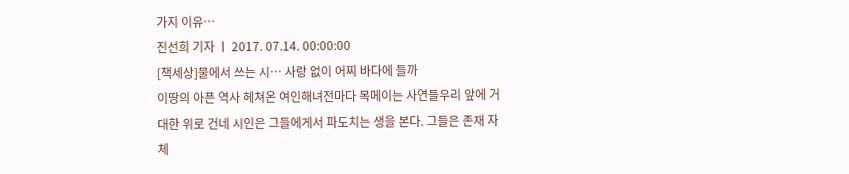가지 이유…
진선희 기자 ㅣ 2017. 07.14. 00:00:00
[책세상]물에서 쓰는 시… 사랑 없이 어찌 바다에 들까
이땅의 아픈 역사 헤쳐온 여인해녀전마다 목메이는 사연들우리 앞에 거대한 위로 건네 시인은 그들에게서 파도치는 생을 본다. 그들은 존재 자체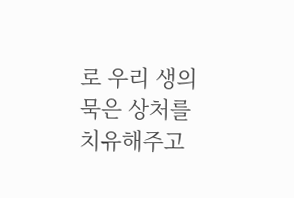로 우리 생의 묵은 상처를 치유해주고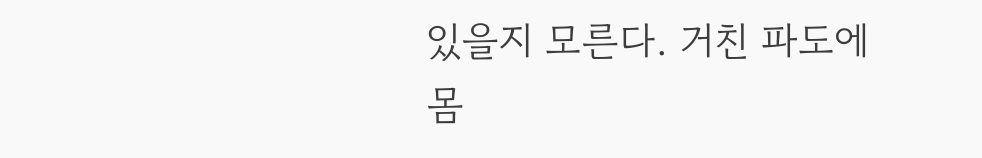있을지 모른다. 거친 파도에 몸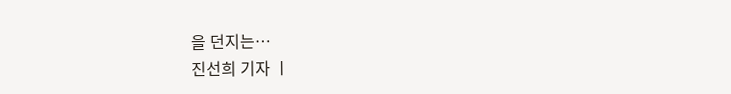을 던지는…
진선희 기자 ㅣ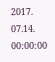2017. 07.14. 00:00:00